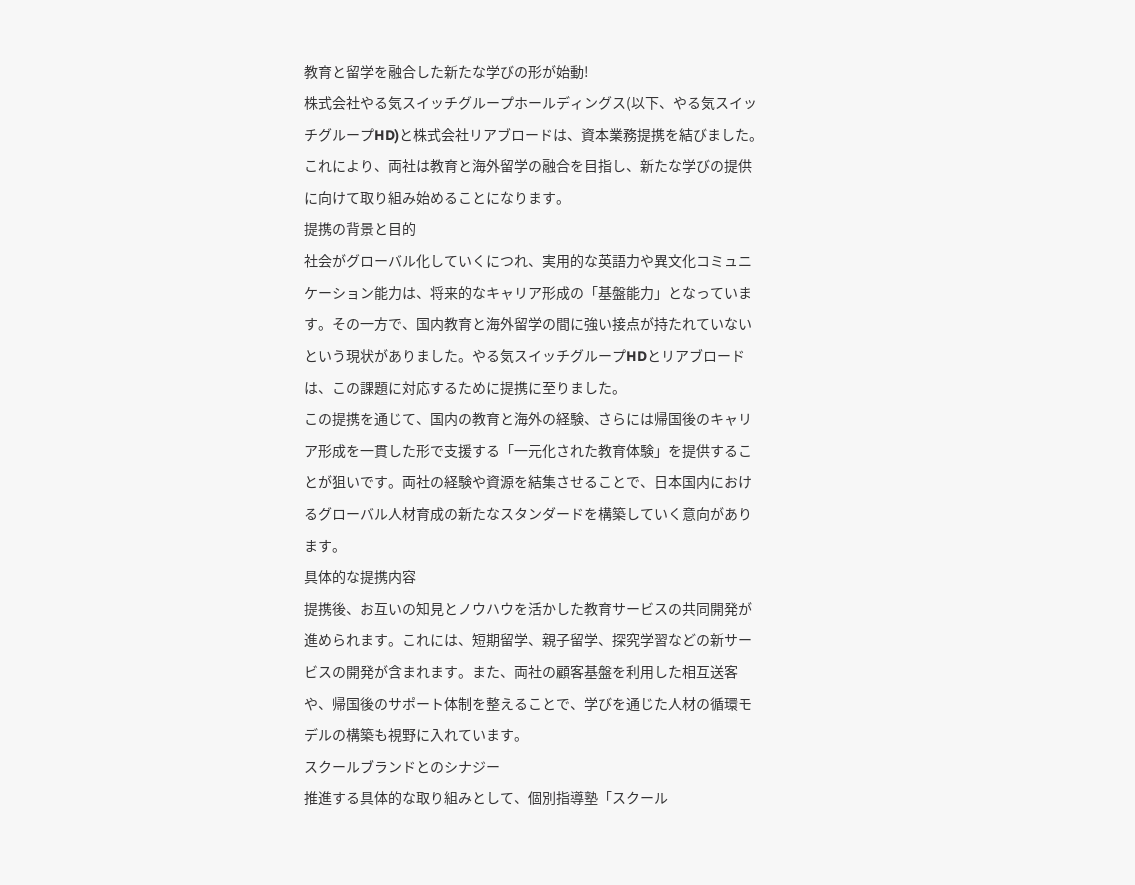教育と留学を融合した新たな学びの形が始動!
株式会社やる気スイッチグループホールディングス(以下、やる気スイッチグループHD)と株式会社リアブロードは、資本業務提携を結びました。これにより、両社は教育と海外留学の融合を目指し、新たな学びの提供に向けて取り組み始めることになります。
提携の背景と目的
社会がグローバル化していくにつれ、実用的な英語力や異文化コミュニケーション能力は、将来的なキャリア形成の「基盤能力」となっています。その一方で、国内教育と海外留学の間に強い接点が持たれていないという現状がありました。やる気スイッチグループHDとリアブロードは、この課題に対応するために提携に至りました。
この提携を通じて、国内の教育と海外の経験、さらには帰国後のキャリア形成を一貫した形で支援する「一元化された教育体験」を提供することが狙いです。両社の経験や資源を結集させることで、日本国内におけるグローバル人材育成の新たなスタンダードを構築していく意向があります。
具体的な提携内容
提携後、お互いの知見とノウハウを活かした教育サービスの共同開発が進められます。これには、短期留学、親子留学、探究学習などの新サービスの開発が含まれます。また、両社の顧客基盤を利用した相互送客や、帰国後のサポート体制を整えることで、学びを通じた人材の循環モデルの構築も視野に入れています。
スクールブランドとのシナジー
推進する具体的な取り組みとして、個別指導塾「スクール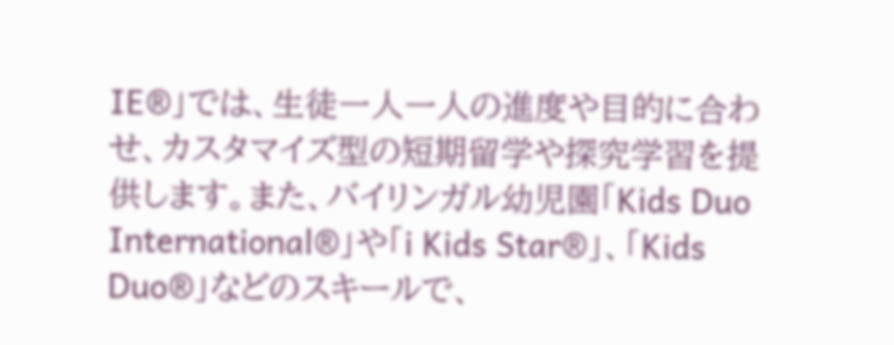IE®」では、生徒一人一人の進度や目的に合わせ、カスタマイズ型の短期留学や探究学習を提供します。また、バイリンガル幼児園「Kids Duo International®」や「i Kids Star®」、「Kids Duo®」などのスキールで、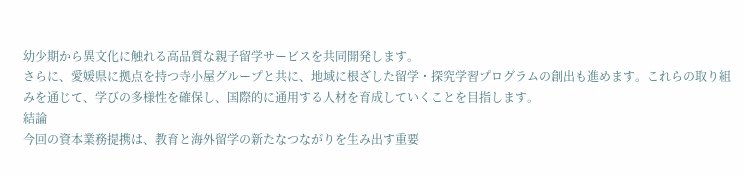幼少期から異文化に触れる高品質な親子留学サービスを共同開発します。
さらに、愛媛県に拠点を持つ寺小屋グループと共に、地域に根ざした留学・探究学習プログラムの創出も進めます。これらの取り組みを通じて、学びの多様性を確保し、国際的に通用する人材を育成していくことを目指します。
結論
今回の資本業務提携は、教育と海外留学の新たなつながりを生み出す重要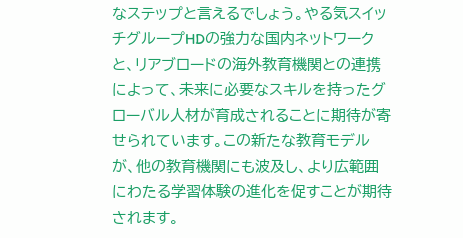なステップと言えるでしょう。やる気スイッチグループHDの強力な国内ネットワークと、リアブロードの海外教育機関との連携によって、未来に必要なスキルを持ったグローバル人材が育成されることに期待が寄せられています。この新たな教育モデルが、他の教育機関にも波及し、より広範囲にわたる学習体験の進化を促すことが期待されます。